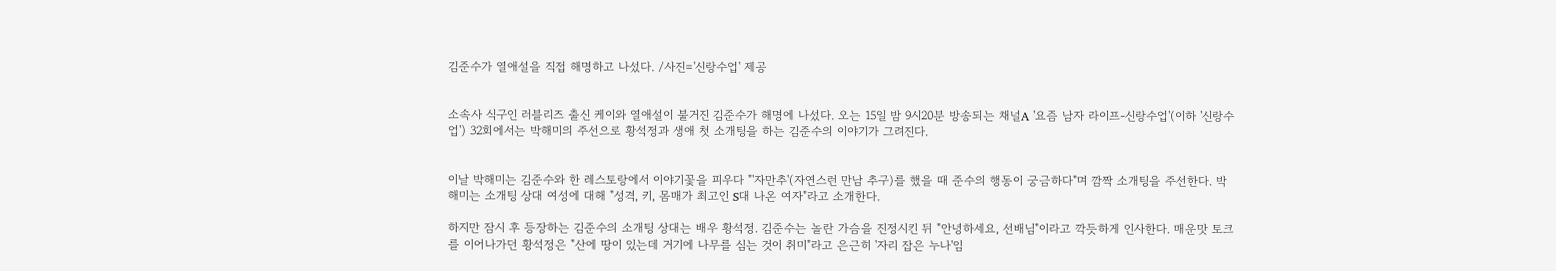김준수가 열애설을 직접 해명하고 나섰다. /사진='신랑수업' 제공


소속사 식구인 러블리즈 출신 케이와 열애설이 불거진 김준수가 해명에 나섰다. 오는 15일 밤 9시20분 방송되는 채널A '요즘 남자 라이프-신랑수업'(이하 '신랑수업') 32회에서는 박해미의 주선으로 황석정과 생애 첫 소개팅을 하는 김준수의 이야기가 그려진다.


이날 박해미는 김준수와 한 레스토랑에서 이야기꽃을 피우다 "'자만추'(자연스런 만남 추구)를 했을 때 준수의 행동이 궁금하다"며 깜짝 소개팅을 주선한다. 박해미는 소개팅 상대 여성에 대해 "성격, 키, 몸매가 최고인 S대 나온 여자"라고 소개한다.

하지만 잠시 후 등장하는 김준수의 소개팅 상대는 배우 황석정. 김준수는 놀란 가슴을 진정시킨 뒤 "안녕하세요, 선배님"이라고 깍듯하게 인사한다. 매운맛 토크를 이어나가던 황석정은 "산에 땅이 있는데 거기에 나무를 심는 것이 취미"라고 은근히 '자리 잡은 누나'임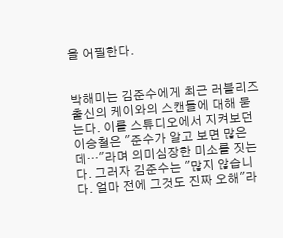을 어필한다.


박해미는 김준수에게 최근 러블리즈 출신의 케이와의 스캔들에 대해 묻는다. 이를 스튜디오에서 지켜보던 이승철은 "준수가 알고 보면 많은데…"라며 의미심장한 미소를 짓는다. 그러자 김준수는 "많지 않습니다. 얼마 전에 그것도 진짜 오해"라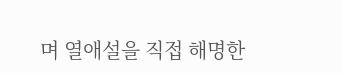며 열애설을 직접 해명한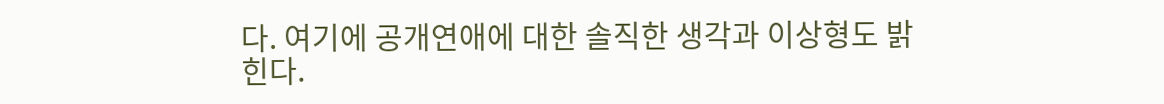다. 여기에 공개연애에 대한 솔직한 생각과 이상형도 밝힌다.